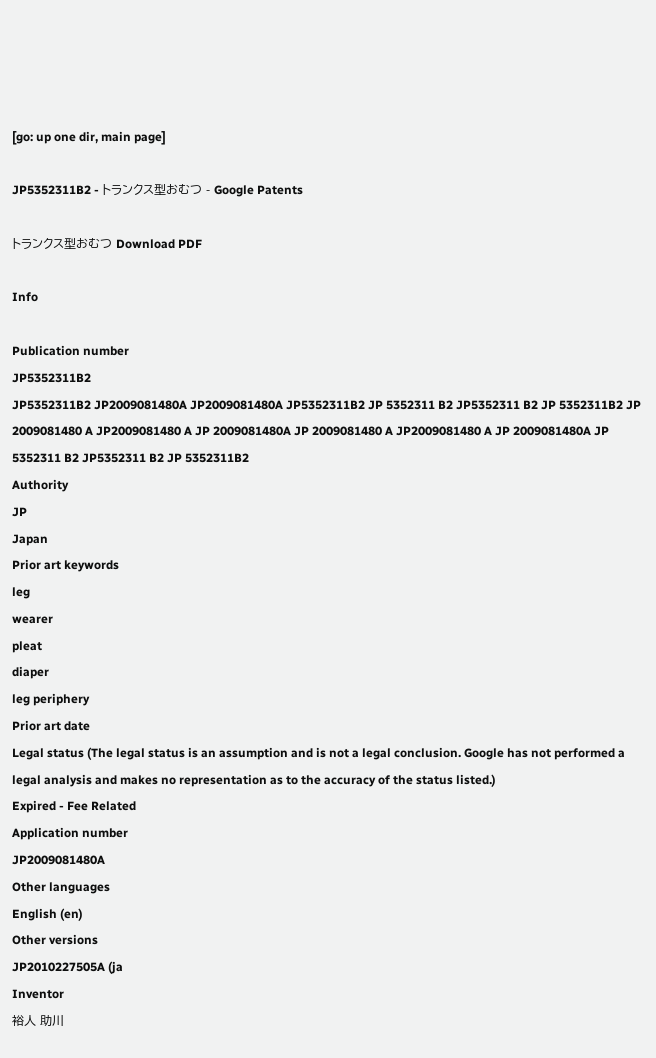[go: up one dir, main page]

JP5352311B2 - トランクス型おむつ - Google Patents

トランクス型おむつ Download PDF

Info

Publication number
JP5352311B2
JP5352311B2 JP2009081480A JP2009081480A JP5352311B2 JP 5352311 B2 JP5352311 B2 JP 5352311B2 JP 2009081480 A JP2009081480 A JP 2009081480A JP 2009081480 A JP2009081480 A JP 2009081480A JP 5352311 B2 JP5352311 B2 JP 5352311B2
Authority
JP
Japan
Prior art keywords
leg
wearer
pleat
diaper
leg periphery
Prior art date
Legal status (The legal status is an assumption and is not a legal conclusion. Google has not performed a legal analysis and makes no representation as to the accuracy of the status listed.)
Expired - Fee Related
Application number
JP2009081480A
Other languages
English (en)
Other versions
JP2010227505A (ja
Inventor
裕人 助川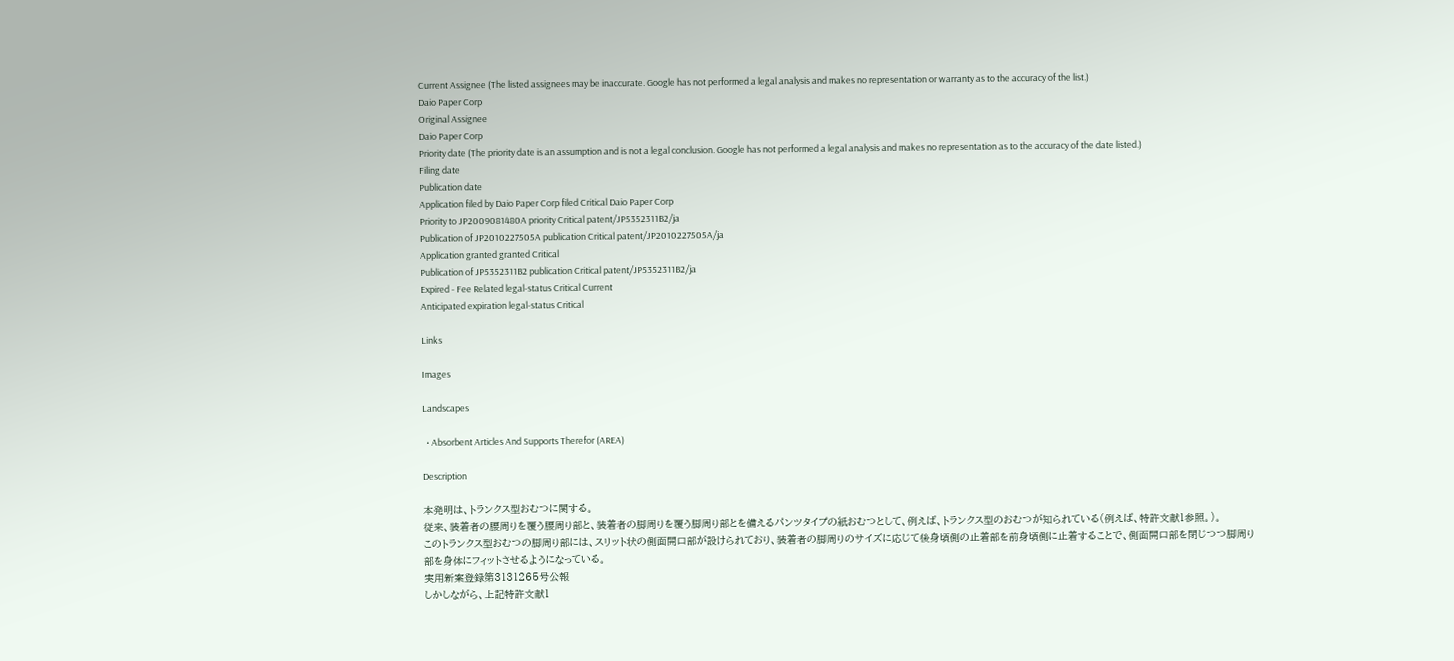Current Assignee (The listed assignees may be inaccurate. Google has not performed a legal analysis and makes no representation or warranty as to the accuracy of the list.)
Daio Paper Corp
Original Assignee
Daio Paper Corp
Priority date (The priority date is an assumption and is not a legal conclusion. Google has not performed a legal analysis and makes no representation as to the accuracy of the date listed.)
Filing date
Publication date
Application filed by Daio Paper Corp filed Critical Daio Paper Corp
Priority to JP2009081480A priority Critical patent/JP5352311B2/ja
Publication of JP2010227505A publication Critical patent/JP2010227505A/ja
Application granted granted Critical
Publication of JP5352311B2 publication Critical patent/JP5352311B2/ja
Expired - Fee Related legal-status Critical Current
Anticipated expiration legal-status Critical

Links

Images

Landscapes

  • Absorbent Articles And Supports Therefor (AREA)

Description

本発明は、トランクス型おむつに関する。
従来、装着者の腰周りを覆う腰周り部と、装着者の脚周りを覆う脚周り部とを備えるパンツタイプの紙おむつとして、例えば、トランクス型のおむつが知られている(例えば、特許文献1参照。)。
このトランクス型おむつの脚周り部には、スリット状の側面開口部が設けられており、装着者の脚周りのサイズに応じて後身頃側の止着部を前身頃側に止着することで、側面開口部を閉じつつ脚周り部を身体にフィットさせるようになっている。
実用新案登録第3131265号公報
しかしながら、上記特許文献1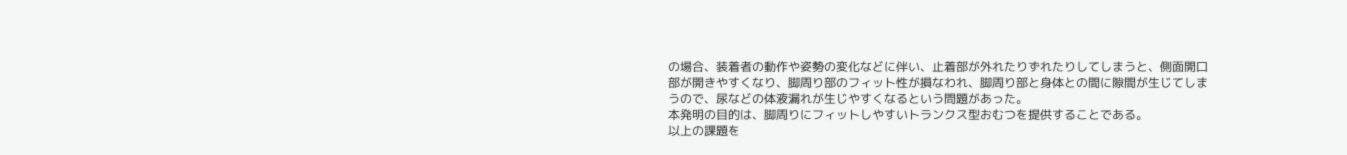の場合、装着者の動作や姿勢の変化などに伴い、止着部が外れたりずれたりしてしまうと、側面開口部が開きやすくなり、脚周り部のフィット性が損なわれ、脚周り部と身体との間に隙間が生じてしまうので、尿などの体液漏れが生じやすくなるという問題があった。
本発明の目的は、脚周りにフィットしやすいトランクス型おむつを提供することである。
以上の課題を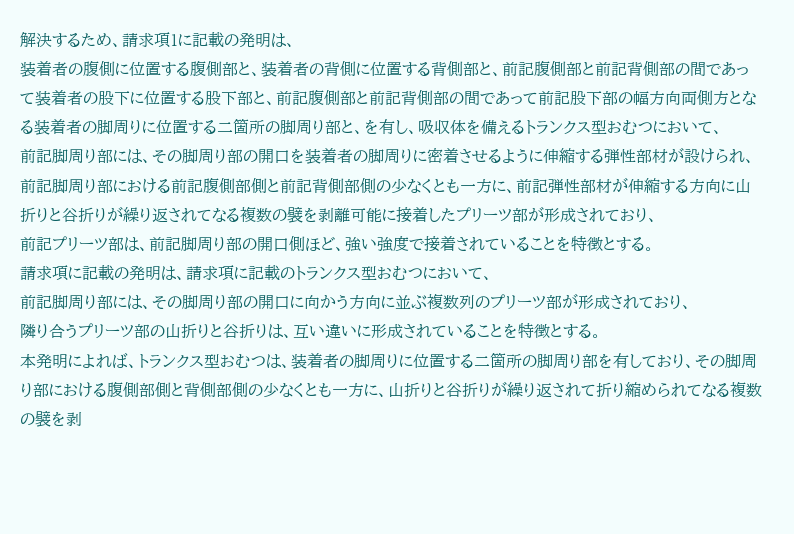解決するため、請求項1に記載の発明は、
装着者の腹側に位置する腹側部と、装着者の背側に位置する背側部と、前記腹側部と前記背側部の間であって装着者の股下に位置する股下部と、前記腹側部と前記背側部の間であって前記股下部の幅方向両側方となる装着者の脚周りに位置する二箇所の脚周り部と、を有し、吸収体を備えるトランクス型おむつにおいて、
前記脚周り部には、その脚周り部の開口を装着者の脚周りに密着させるように伸縮する弾性部材が設けられ、
前記脚周り部における前記腹側部側と前記背側部側の少なくとも一方に、前記弾性部材が伸縮する方向に山折りと谷折りが繰り返されてなる複数の襞を剥離可能に接着したプリーツ部が形成されており、
前記プリーツ部は、前記脚周り部の開口側ほど、強い強度で接着されていることを特徴とする。
請求項に記載の発明は、請求項に記載のトランクス型おむつにおいて、
前記脚周り部には、その脚周り部の開口に向かう方向に並ぶ複数列のプリーツ部が形成されており、
隣り合うプリーツ部の山折りと谷折りは、互い違いに形成されていることを特徴とする。
本発明によれば、トランクス型おむつは、装着者の脚周りに位置する二箇所の脚周り部を有しており、その脚周り部における腹側部側と背側部側の少なくとも一方に、山折りと谷折りが繰り返されて折り縮められてなる複数の襞を剥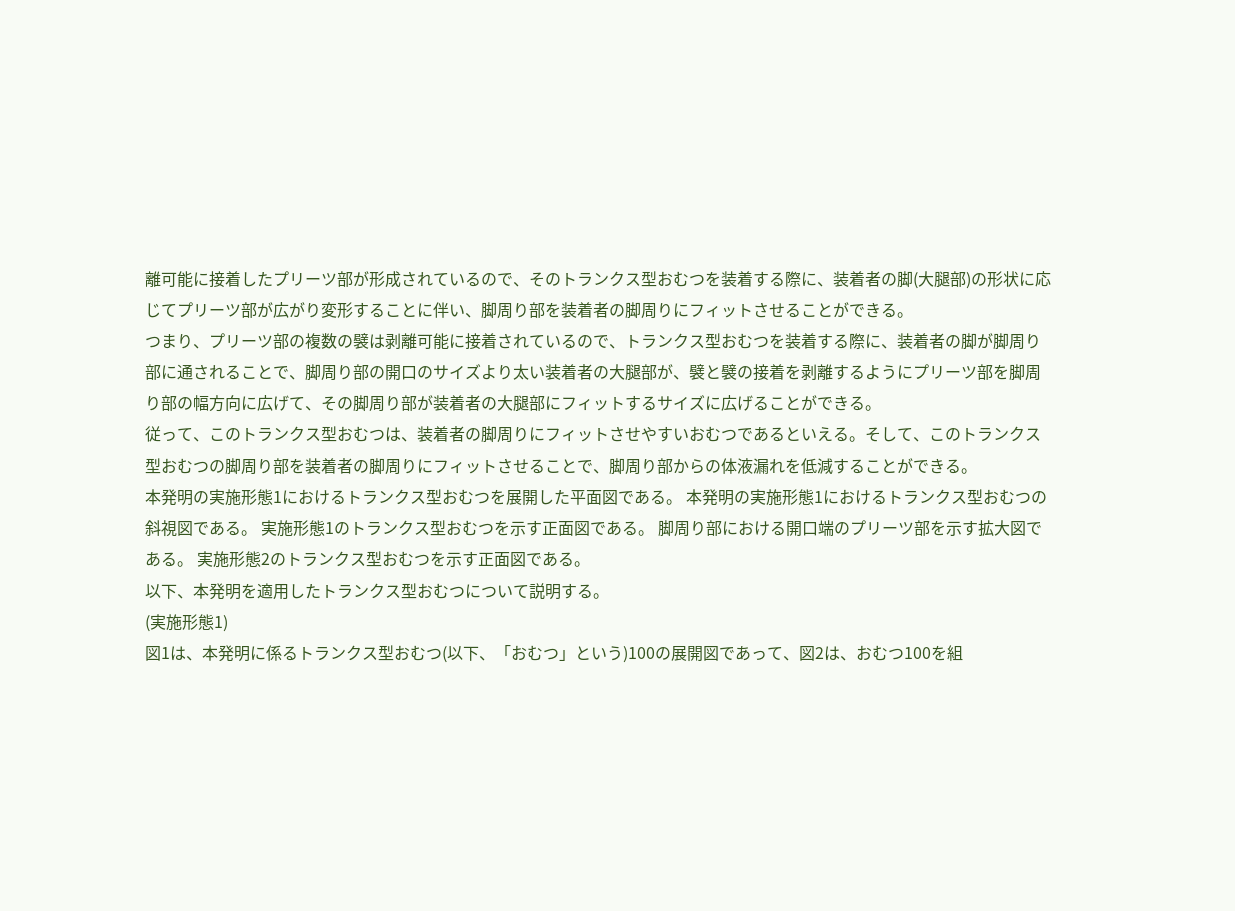離可能に接着したプリーツ部が形成されているので、そのトランクス型おむつを装着する際に、装着者の脚(大腿部)の形状に応じてプリーツ部が広がり変形することに伴い、脚周り部を装着者の脚周りにフィットさせることができる。
つまり、プリーツ部の複数の襞は剥離可能に接着されているので、トランクス型おむつを装着する際に、装着者の脚が脚周り部に通されることで、脚周り部の開口のサイズより太い装着者の大腿部が、襞と襞の接着を剥離するようにプリーツ部を脚周り部の幅方向に広げて、その脚周り部が装着者の大腿部にフィットするサイズに広げることができる。
従って、このトランクス型おむつは、装着者の脚周りにフィットさせやすいおむつであるといえる。そして、このトランクス型おむつの脚周り部を装着者の脚周りにフィットさせることで、脚周り部からの体液漏れを低減することができる。
本発明の実施形態1におけるトランクス型おむつを展開した平面図である。 本発明の実施形態1におけるトランクス型おむつの斜視図である。 実施形態1のトランクス型おむつを示す正面図である。 脚周り部における開口端のプリーツ部を示す拡大図である。 実施形態2のトランクス型おむつを示す正面図である。
以下、本発明を適用したトランクス型おむつについて説明する。
(実施形態1)
図1は、本発明に係るトランクス型おむつ(以下、「おむつ」という)100の展開図であって、図2は、おむつ100を組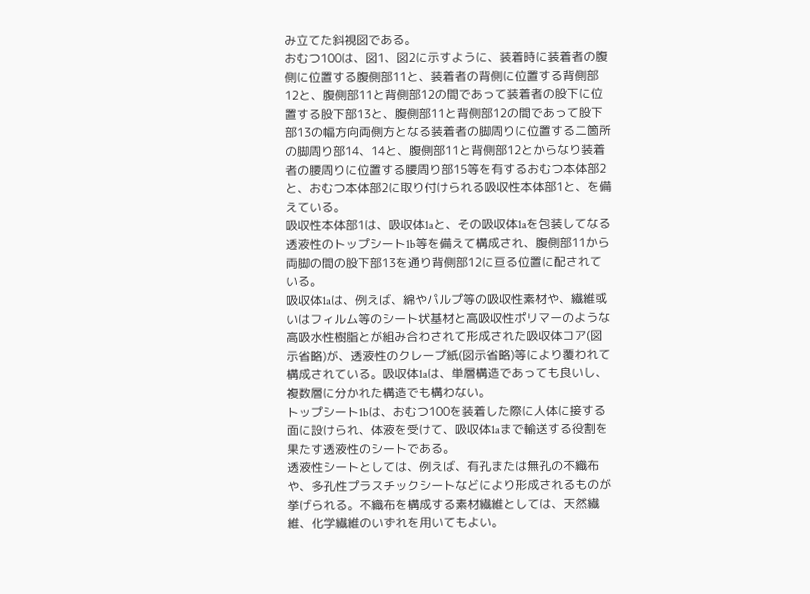み立てた斜視図である。
おむつ100は、図1、図2に示すように、装着時に装着者の腹側に位置する腹側部11と、装着者の背側に位置する背側部12と、腹側部11と背側部12の間であって装着者の股下に位置する股下部13と、腹側部11と背側部12の間であって股下部13の幅方向両側方となる装着者の脚周りに位置する二箇所の脚周り部14、14と、腹側部11と背側部12とからなり装着者の腰周りに位置する腰周り部15等を有するおむつ本体部2と、おむつ本体部2に取り付けられる吸収性本体部1と、を備えている。
吸収性本体部1は、吸収体1aと、その吸収体1aを包装してなる透液性のトップシート1b等を備えて構成され、腹側部11から両脚の間の股下部13を通り背側部12に亘る位置に配されている。
吸収体1aは、例えば、綿やパルプ等の吸収性素材や、繊維或いはフィルム等のシート状基材と高吸収性ポリマーのような高吸水性樹脂とが組み合わされて形成された吸収体コア(図示省略)が、透液性のクレープ紙(図示省略)等により覆われて構成されている。吸収体1aは、単層構造であっても良いし、複数層に分かれた構造でも構わない。
トップシート1bは、おむつ100を装着した際に人体に接する面に設けられ、体液を受けて、吸収体1aまで輸送する役割を果たす透液性のシートである。
透液性シートとしては、例えば、有孔または無孔の不織布や、多孔性プラスチックシートなどにより形成されるものが挙げられる。不織布を構成する素材繊維としては、天然繊維、化学繊維のいずれを用いてもよい。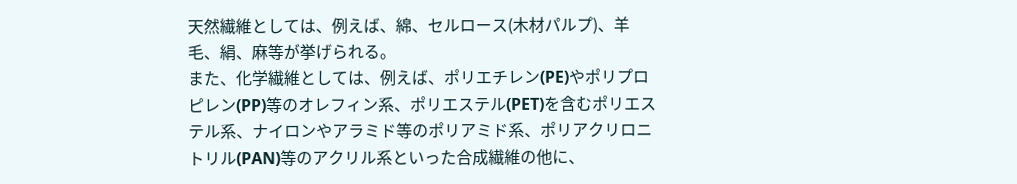天然繊維としては、例えば、綿、セルロース(木材パルプ)、羊毛、絹、麻等が挙げられる。
また、化学繊維としては、例えば、ポリエチレン(PE)やポリプロピレン(PP)等のオレフィン系、ポリエステル(PET)を含むポリエステル系、ナイロンやアラミド等のポリアミド系、ポリアクリロニトリル(PAN)等のアクリル系といった合成繊維の他に、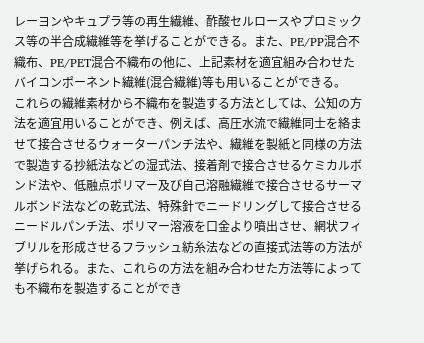レーヨンやキュプラ等の再生繊維、酢酸セルロースやプロミックス等の半合成繊維等を挙げることができる。また、PE/PP混合不織布、PE/PET混合不織布の他に、上記素材を適宜組み合わせたバイコンポーネント繊維(混合繊維)等も用いることができる。
これらの繊維素材から不織布を製造する方法としては、公知の方法を適宜用いることができ、例えば、高圧水流で繊維同士を絡ませて接合させるウォーターパンチ法や、繊維を製紙と同様の方法で製造する抄紙法などの湿式法、接着剤で接合させるケミカルボンド法や、低融点ポリマー及び自己溶融繊維で接合させるサーマルボンド法などの乾式法、特殊針でニードリングして接合させるニードルパンチ法、ポリマー溶液を口金より噴出させ、網状フィブリルを形成させるフラッシュ紡糸法などの直接式法等の方法が挙げられる。また、これらの方法を組み合わせた方法等によっても不織布を製造することができ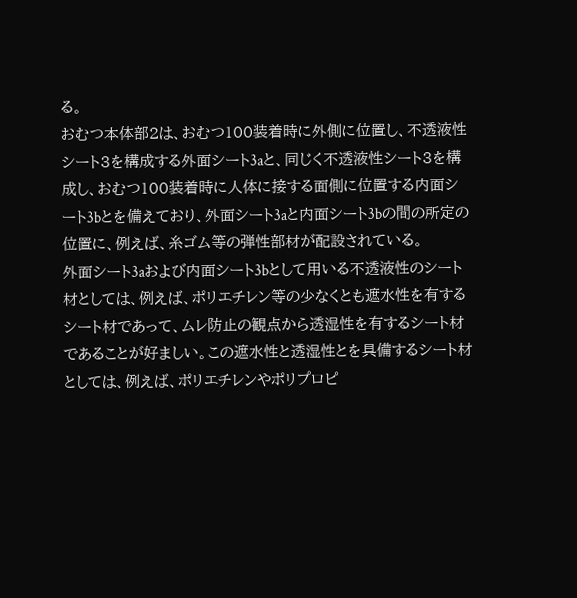る。
おむつ本体部2は、おむつ100装着時に外側に位置し、不透液性シート3を構成する外面シート3aと、同じく不透液性シート3を構成し、おむつ100装着時に人体に接する面側に位置する内面シート3bとを備えており、外面シート3aと内面シート3bの間の所定の位置に、例えば、糸ゴム等の弾性部材が配設されている。
外面シート3aおよび内面シート3bとして用いる不透液性のシート材としては、例えば、ポリエチレン等の少なくとも遮水性を有するシート材であって、ムレ防止の観点から透湿性を有するシート材であることが好ましい。この遮水性と透湿性とを具備するシート材としては、例えば、ポリエチレンやポリプロピ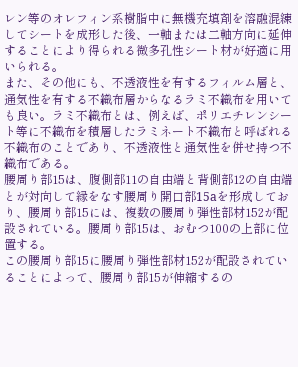レン等のオレフィン系樹脂中に無機充填剤を溶融混練してシートを成形した後、一軸または二軸方向に延伸することにより得られる微多孔性シート材が好適に用いられる。
また、その他にも、不透液性を有するフィルム層と、通気性を有する不織布層からなるラミ不織布を用いても良い。ラミ不織布とは、例えば、ポリエチレンシート等に不織布を積層したラミネート不織布と呼ばれる不織布のことであり、不透液性と通気性を併せ持つ不織布である。
腰周り部15は、腹側部11の自由端と背側部12の自由端とが対向して縁をなす腰周り開口部15aを形成しており、腰周り部15には、複数の腰周り弾性部材152が配設されている。腰周り部15は、おむつ100の上部に位置する。
この腰周り部15に腰周り弾性部材152が配設されていることによって、腰周り部15が伸縮するの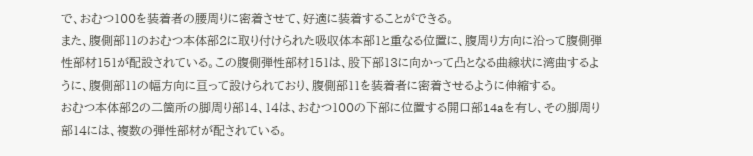で、おむつ100を装着者の腰周りに密着させて、好適に装着することができる。
また、腹側部11のおむつ本体部2に取り付けられた吸収体本部1と重なる位置に、腹周り方向に沿って腹側弾性部材151が配設されている。この腹側弾性部材151は、股下部13に向かって凸となる曲線状に湾曲するように、腹側部11の幅方向に亘って設けられており、腹側部11を装着者に密着させるように伸縮する。
おむつ本体部2の二箇所の脚周り部14、14は、おむつ100の下部に位置する開口部14aを有し、その脚周り部14には、複数の弾性部材が配されている。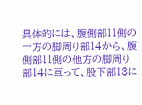具体的には、腹側部11側の一方の脚周り部14から、腹側部11側の他方の脚周り部14に亘って、股下部13に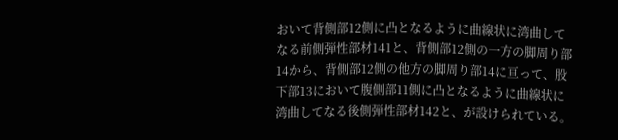おいて背側部12側に凸となるように曲線状に湾曲してなる前側弾性部材141と、背側部12側の一方の脚周り部14から、背側部12側の他方の脚周り部14に亘って、股下部13において腹側部11側に凸となるように曲線状に湾曲してなる後側弾性部材142と、が設けられている。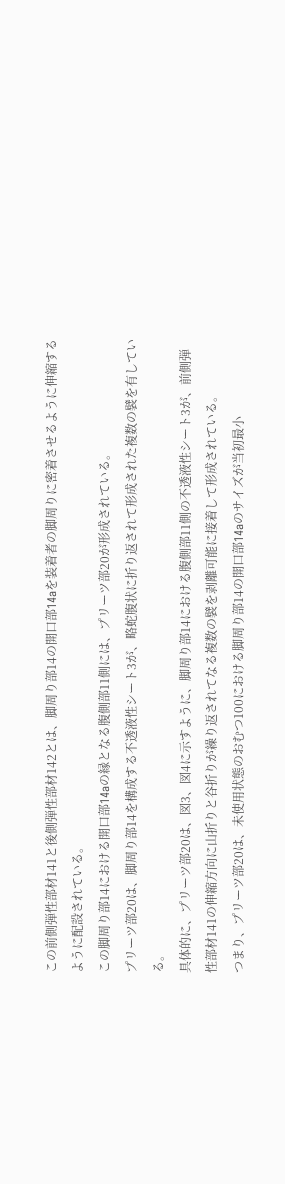この前側弾性部材141と後側弾性部材142とは、脚周り部14の開口部14aを装着者の脚周りに密着させるように伸縮するように配設されている。
この脚周り部14における開口部14aの縁となる腹側部11側には、プリーツ部20が形成されている。
プリーツ部20は、脚周り部14を構成する不透液性シート3が、略蛇腹状に折り返されて形成された複数の襞を有している。
具体的に、プリーツ部20は、図3、図4に示すように、脚周り部14における腹側部11側の不透液性シート3が、前側弾性部材141の伸縮方向に山折りと谷折りが繰り返されてなる複数の襞を剥離可能に接着して形成されている。
つまり、プリーツ部20は、未使用状態のおむつ100における脚周り部14の開口部14aのサイズが当初最小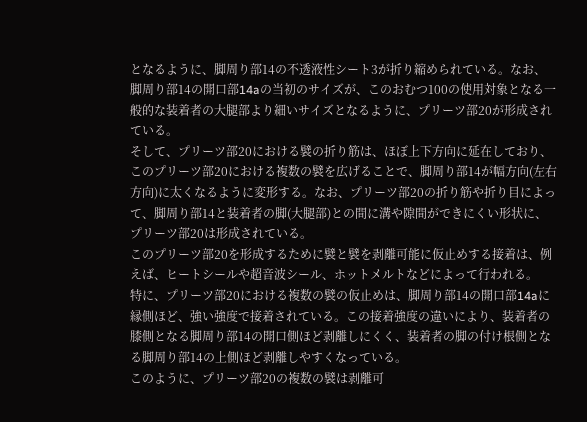となるように、脚周り部14の不透液性シート3が折り縮められている。なお、脚周り部14の開口部14aの当初のサイズが、このおむつ100の使用対象となる一般的な装着者の大腿部より細いサイズとなるように、プリーツ部20が形成されている。
そして、プリーツ部20における襞の折り筋は、ほぼ上下方向に延在しており、このプリーツ部20における複数の襞を広げることで、脚周り部14が幅方向(左右方向)に太くなるように変形する。なお、プリーツ部20の折り筋や折り目によって、脚周り部14と装着者の脚(大腿部)との間に溝や隙間ができにくい形状に、プリーツ部20は形成されている。
このプリーツ部20を形成するために襞と襞を剥離可能に仮止めする接着は、例えば、ヒートシールや超音波シール、ホットメルトなどによって行われる。
特に、プリーツ部20における複数の襞の仮止めは、脚周り部14の開口部14aに縁側ほど、強い強度で接着されている。この接着強度の違いにより、装着者の膝側となる脚周り部14の開口側ほど剥離しにくく、装着者の脚の付け根側となる脚周り部14の上側ほど剥離しやすくなっている。
このように、プリーツ部20の複数の襞は剥離可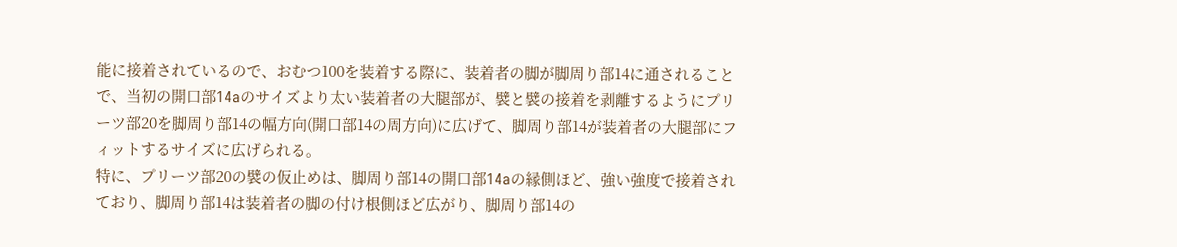能に接着されているので、おむつ100を装着する際に、装着者の脚が脚周り部14に通されることで、当初の開口部14aのサイズより太い装着者の大腿部が、襞と襞の接着を剥離するようにプリーツ部20を脚周り部14の幅方向(開口部14の周方向)に広げて、脚周り部14が装着者の大腿部にフィットするサイズに広げられる。
特に、プリーツ部20の襞の仮止めは、脚周り部14の開口部14aの縁側ほど、強い強度で接着されており、脚周り部14は装着者の脚の付け根側ほど広がり、脚周り部14の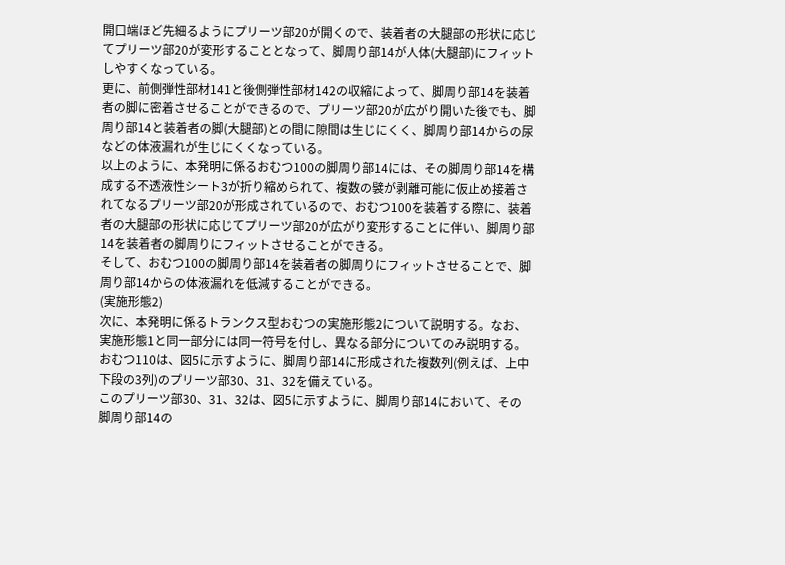開口端ほど先細るようにプリーツ部20が開くので、装着者の大腿部の形状に応じてプリーツ部20が変形することとなって、脚周り部14が人体(大腿部)にフィットしやすくなっている。
更に、前側弾性部材141と後側弾性部材142の収縮によって、脚周り部14を装着者の脚に密着させることができるので、プリーツ部20が広がり開いた後でも、脚周り部14と装着者の脚(大腿部)との間に隙間は生じにくく、脚周り部14からの尿などの体液漏れが生じにくくなっている。
以上のように、本発明に係るおむつ100の脚周り部14には、その脚周り部14を構成する不透液性シート3が折り縮められて、複数の襞が剥離可能に仮止め接着されてなるプリーツ部20が形成されているので、おむつ100を装着する際に、装着者の大腿部の形状に応じてプリーツ部20が広がり変形することに伴い、脚周り部14を装着者の脚周りにフィットさせることができる。
そして、おむつ100の脚周り部14を装着者の脚周りにフィットさせることで、脚周り部14からの体液漏れを低減することができる。
(実施形態2)
次に、本発明に係るトランクス型おむつの実施形態2について説明する。なお、実施形態1と同一部分には同一符号を付し、異なる部分についてのみ説明する。
おむつ110は、図5に示すように、脚周り部14に形成された複数列(例えば、上中下段の3列)のプリーツ部30、31、32を備えている。
このプリーツ部30、31、32は、図5に示すように、脚周り部14において、その脚周り部14の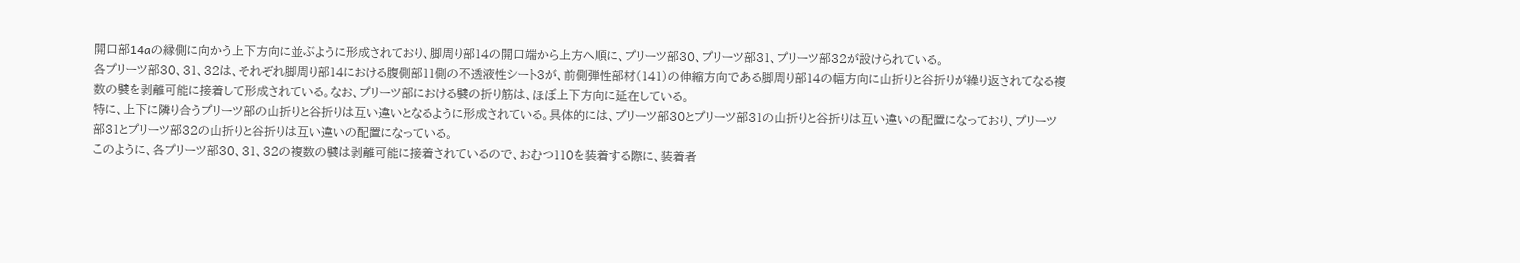開口部14aの縁側に向かう上下方向に並ぶように形成されており、脚周り部14の開口端から上方へ順に、プリーツ部30、プリーツ部31、プリーツ部32が設けられている。
各プリーツ部30、31、32は、それぞれ脚周り部14における腹側部11側の不透液性シート3が、前側弾性部材(141)の伸縮方向である脚周り部14の幅方向に山折りと谷折りが繰り返されてなる複数の襞を剥離可能に接着して形成されている。なお、プリーツ部における襞の折り筋は、ほぼ上下方向に延在している。
特に、上下に隣り合うプリーツ部の山折りと谷折りは互い違いとなるように形成されている。具体的には、プリーツ部30とプリーツ部31の山折りと谷折りは互い違いの配置になっており、プリーツ部31とプリーツ部32の山折りと谷折りは互い違いの配置になっている。
このように、各プリーツ部30、31、32の複数の襞は剥離可能に接着されているので、おむつ110を装着する際に、装着者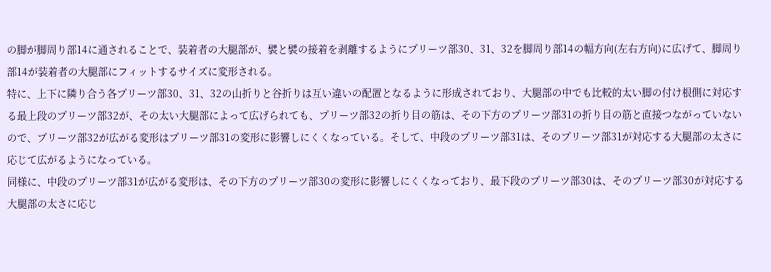の脚が脚周り部14に通されることで、装着者の大腿部が、襞と襞の接着を剥離するようにプリーツ部30、31、32を脚周り部14の幅方向(左右方向)に広げて、脚周り部14が装着者の大腿部にフィットするサイズに変形される。
特に、上下に隣り合う各プリーツ部30、31、32の山折りと谷折りは互い違いの配置となるように形成されており、大腿部の中でも比較的太い脚の付け根側に対応する最上段のプリーツ部32が、その太い大腿部によって広げられても、プリーツ部32の折り目の筋は、その下方のプリーツ部31の折り目の筋と直接つながっていないので、プリーツ部32が広がる変形はプリーツ部31の変形に影響しにくくなっている。そして、中段のプリーツ部31は、そのプリーツ部31が対応する大腿部の太さに応じて広がるようになっている。
同様に、中段のプリーツ部31が広がる変形は、その下方のプリーツ部30の変形に影響しにくくなっており、最下段のプリーツ部30は、そのプリーツ部30が対応する大腿部の太さに応じ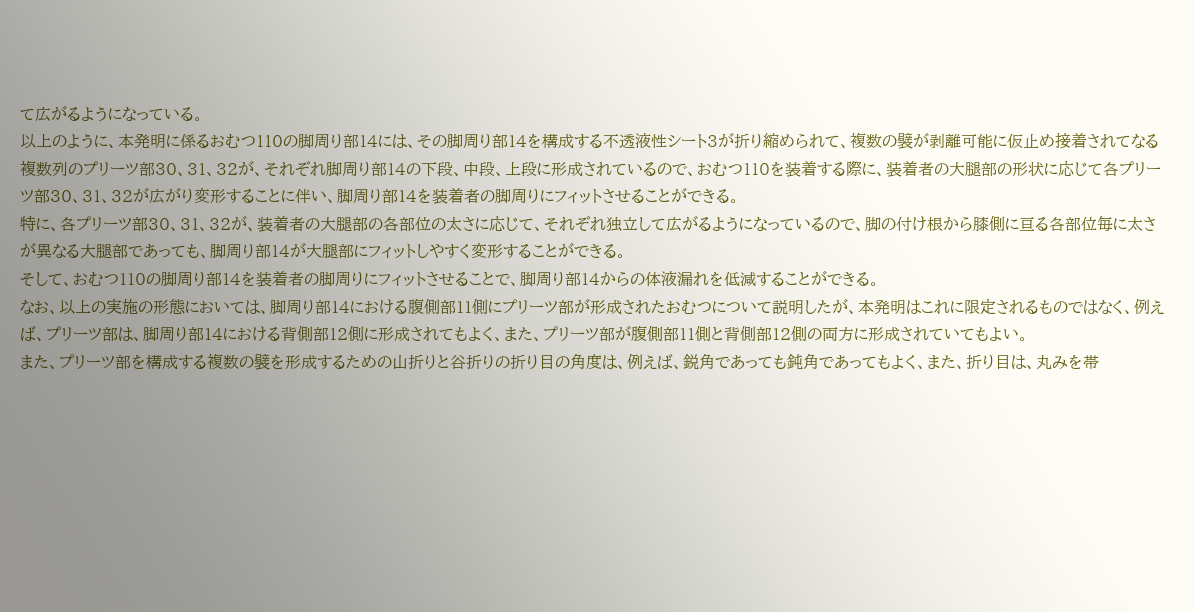て広がるようになっている。
以上のように、本発明に係るおむつ110の脚周り部14には、その脚周り部14を構成する不透液性シート3が折り縮められて、複数の襞が剥離可能に仮止め接着されてなる複数列のプリーツ部30、31、32が、それぞれ脚周り部14の下段、中段、上段に形成されているので、おむつ110を装着する際に、装着者の大腿部の形状に応じて各プリーツ部30、31、32が広がり変形することに伴い、脚周り部14を装着者の脚周りにフィットさせることができる。
特に、各プリーツ部30、31、32が、装着者の大腿部の各部位の太さに応じて、それぞれ独立して広がるようになっているので、脚の付け根から膝側に亘る各部位毎に太さが異なる大腿部であっても、脚周り部14が大腿部にフィットしやすく変形することができる。
そして、おむつ110の脚周り部14を装着者の脚周りにフィットさせることで、脚周り部14からの体液漏れを低減することができる。
なお、以上の実施の形態においては、脚周り部14における腹側部11側にプリーツ部が形成されたおむつについて説明したが、本発明はこれに限定されるものではなく、例えば、プリーツ部は、脚周り部14における背側部12側に形成されてもよく、また、プリーツ部が腹側部11側と背側部12側の両方に形成されていてもよい。
また、プリーツ部を構成する複数の襞を形成するための山折りと谷折りの折り目の角度は、例えば、鋭角であっても鈍角であってもよく、また、折り目は、丸みを帯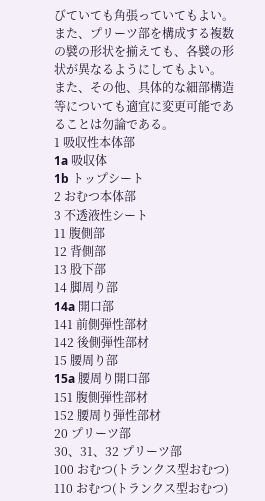びていても角張っていてもよい。
また、プリーツ部を構成する複数の襞の形状を揃えても、各襞の形状が異なるようにしてもよい。
また、その他、具体的な細部構造等についても適宜に変更可能であることは勿論である。
1 吸収性本体部
1a 吸収体
1b トップシート
2 おむつ本体部
3 不透液性シート
11 腹側部
12 背側部
13 股下部
14 脚周り部
14a 開口部
141 前側弾性部材
142 後側弾性部材
15 腰周り部
15a 腰周り開口部
151 腹側弾性部材
152 腰周り弾性部材
20 プリーツ部
30、31、32 プリーツ部
100 おむつ(トランクス型おむつ)
110 おむつ(トランクス型おむつ)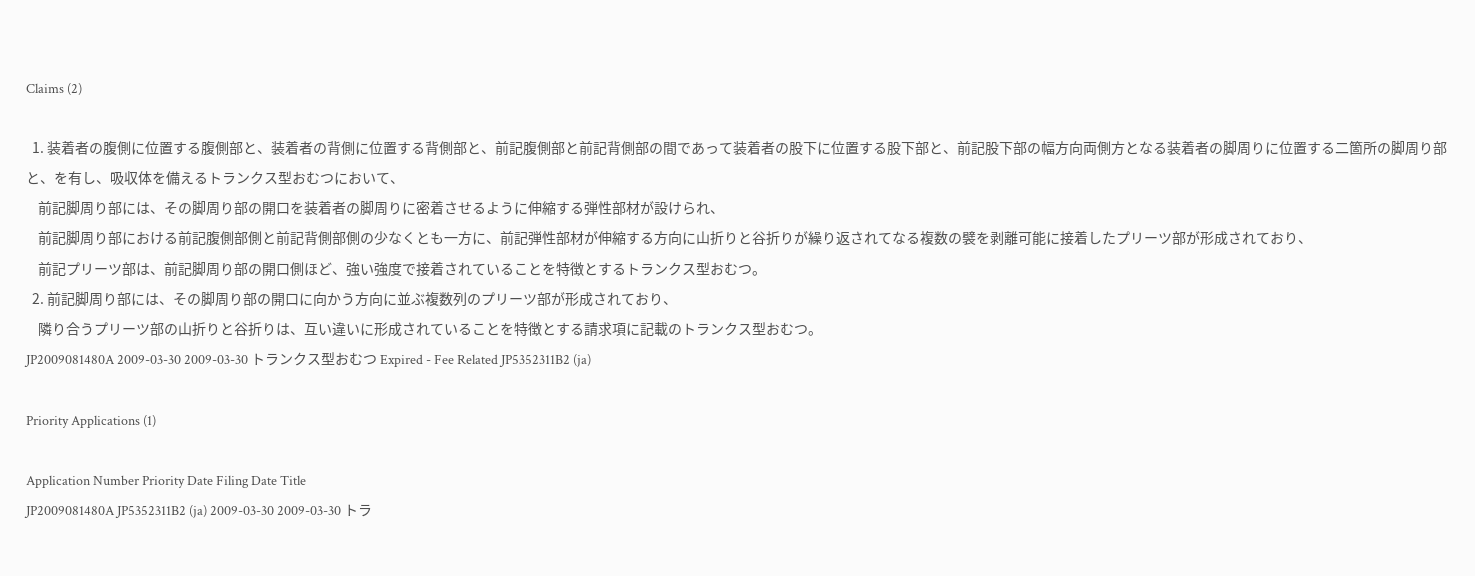Claims (2)

  1. 装着者の腹側に位置する腹側部と、装着者の背側に位置する背側部と、前記腹側部と前記背側部の間であって装着者の股下に位置する股下部と、前記股下部の幅方向両側方となる装着者の脚周りに位置する二箇所の脚周り部と、を有し、吸収体を備えるトランクス型おむつにおいて、
    前記脚周り部には、その脚周り部の開口を装着者の脚周りに密着させるように伸縮する弾性部材が設けられ、
    前記脚周り部における前記腹側部側と前記背側部側の少なくとも一方に、前記弾性部材が伸縮する方向に山折りと谷折りが繰り返されてなる複数の襞を剥離可能に接着したプリーツ部が形成されており、
    前記プリーツ部は、前記脚周り部の開口側ほど、強い強度で接着されていることを特徴とするトランクス型おむつ。
  2. 前記脚周り部には、その脚周り部の開口に向かう方向に並ぶ複数列のプリーツ部が形成されており、
    隣り合うプリーツ部の山折りと谷折りは、互い違いに形成されていることを特徴とする請求項に記載のトランクス型おむつ。
JP2009081480A 2009-03-30 2009-03-30 トランクス型おむつ Expired - Fee Related JP5352311B2 (ja)

Priority Applications (1)

Application Number Priority Date Filing Date Title
JP2009081480A JP5352311B2 (ja) 2009-03-30 2009-03-30 トラ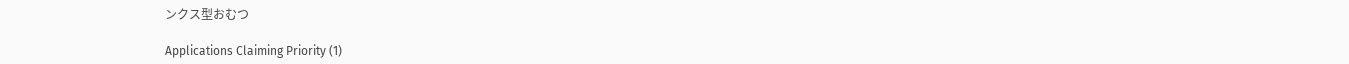ンクス型おむつ

Applications Claiming Priority (1)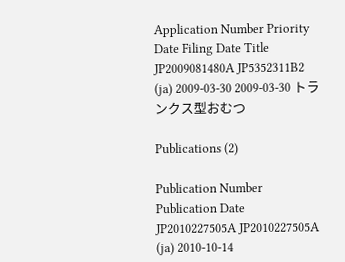Application Number Priority Date Filing Date Title
JP2009081480A JP5352311B2 (ja) 2009-03-30 2009-03-30 トランクス型おむつ

Publications (2)

Publication Number Publication Date
JP2010227505A JP2010227505A (ja) 2010-10-14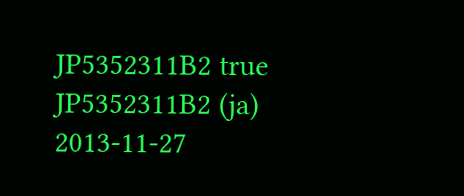JP5352311B2 true JP5352311B2 (ja) 2013-11-27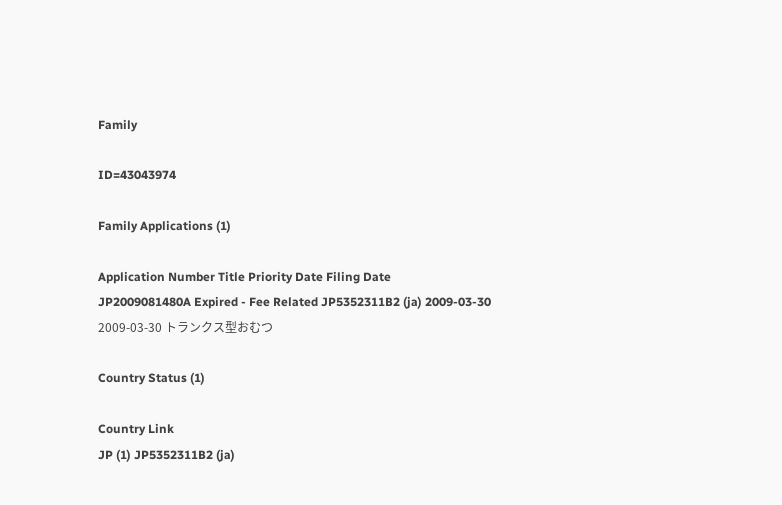Family

ID=43043974

Family Applications (1)

Application Number Title Priority Date Filing Date
JP2009081480A Expired - Fee Related JP5352311B2 (ja) 2009-03-30 2009-03-30 トランクス型おむつ

Country Status (1)

Country Link
JP (1) JP5352311B2 (ja)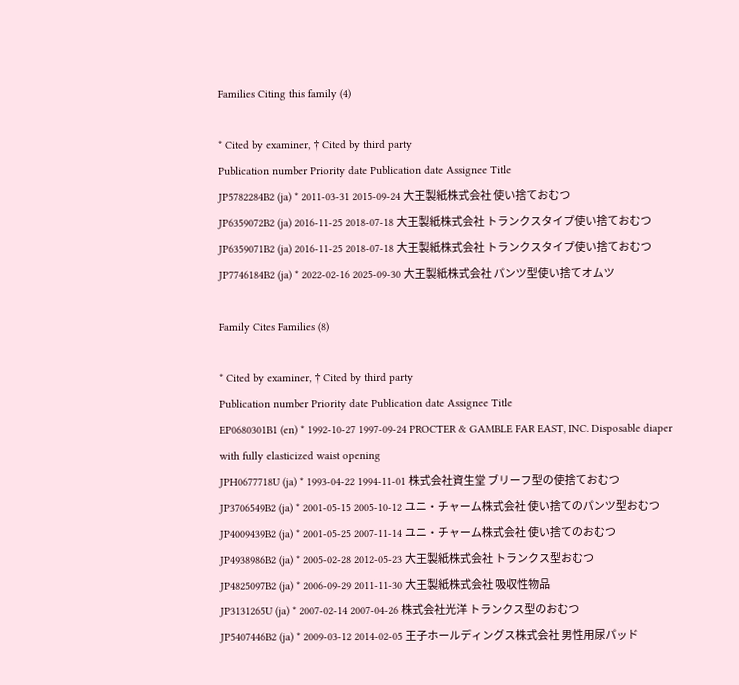Families Citing this family (4)

* Cited by examiner, † Cited by third party
Publication number Priority date Publication date Assignee Title
JP5782284B2 (ja) * 2011-03-31 2015-09-24 大王製紙株式会社 使い捨ておむつ
JP6359072B2 (ja) 2016-11-25 2018-07-18 大王製紙株式会社 トランクスタイプ使い捨ておむつ
JP6359071B2 (ja) 2016-11-25 2018-07-18 大王製紙株式会社 トランクスタイプ使い捨ておむつ
JP7746184B2 (ja) * 2022-02-16 2025-09-30 大王製紙株式会社 パンツ型使い捨てオムツ

Family Cites Families (8)

* Cited by examiner, † Cited by third party
Publication number Priority date Publication date Assignee Title
EP0680301B1 (en) * 1992-10-27 1997-09-24 PROCTER & GAMBLE FAR EAST, INC. Disposable diaper with fully elasticized waist opening
JPH0677718U (ja) * 1993-04-22 1994-11-01 株式会社資生堂 ブリーフ型の使捨ておむつ
JP3706549B2 (ja) * 2001-05-15 2005-10-12 ユニ・チャーム株式会社 使い捨てのパンツ型おむつ
JP4009439B2 (ja) * 2001-05-25 2007-11-14 ユニ・チャーム株式会社 使い捨てのおむつ
JP4938986B2 (ja) * 2005-02-28 2012-05-23 大王製紙株式会社 トランクス型おむつ
JP4825097B2 (ja) * 2006-09-29 2011-11-30 大王製紙株式会社 吸収性物品
JP3131265U (ja) * 2007-02-14 2007-04-26 株式会社光洋 トランクス型のおむつ
JP5407446B2 (ja) * 2009-03-12 2014-02-05 王子ホールディングス株式会社 男性用尿パッド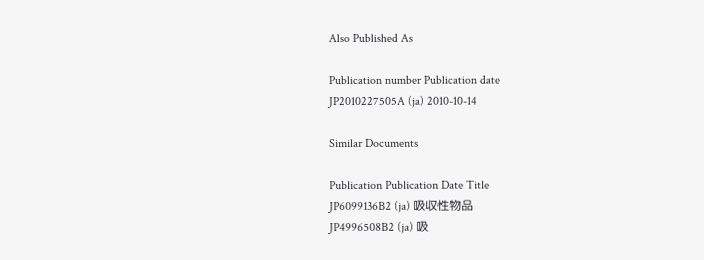Also Published As

Publication number Publication date
JP2010227505A (ja) 2010-10-14

Similar Documents

Publication Publication Date Title
JP6099136B2 (ja) 吸収性物品
JP4996508B2 (ja) 吸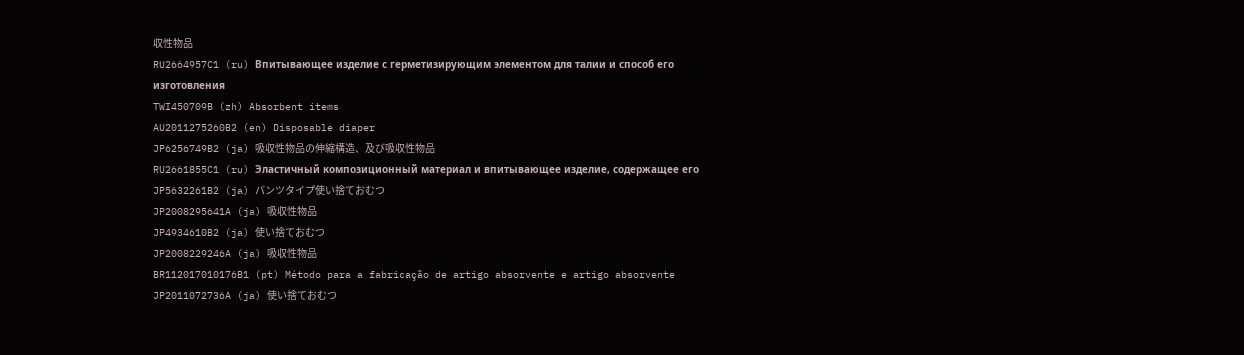収性物品
RU2664957C1 (ru) Впитывающее изделие с герметизирующим элементом для талии и способ его изготовления
TWI450709B (zh) Absorbent items
AU2011275260B2 (en) Disposable diaper
JP6256749B2 (ja) 吸収性物品の伸縮構造、及び吸収性物品
RU2661855C1 (ru) Эластичный композиционный материал и впитывающее изделие, содержащее его
JP5632261B2 (ja) パンツタイプ使い捨ておむつ
JP2008295641A (ja) 吸収性物品
JP4934610B2 (ja) 使い捨ておむつ
JP2008229246A (ja) 吸収性物品
BR112017010176B1 (pt) Método para a fabricação de artigo absorvente e artigo absorvente
JP2011072736A (ja) 使い捨ておむつ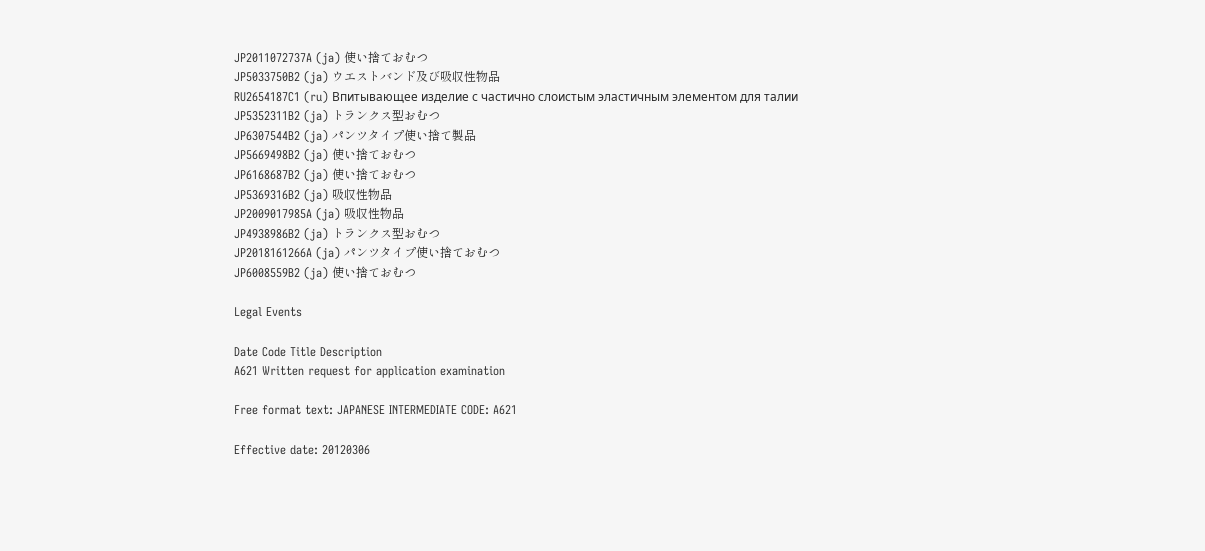JP2011072737A (ja) 使い捨ておむつ
JP5033750B2 (ja) ウエストバンド及び吸収性物品
RU2654187C1 (ru) Впитывающее изделие с частично слоистым эластичным элементом для талии
JP5352311B2 (ja) トランクス型おむつ
JP6307544B2 (ja) パンツタイプ使い捨て製品
JP5669498B2 (ja) 使い捨ておむつ
JP6168687B2 (ja) 使い捨ておむつ
JP5369316B2 (ja) 吸収性物品
JP2009017985A (ja) 吸収性物品
JP4938986B2 (ja) トランクス型おむつ
JP2018161266A (ja) パンツタイプ使い捨ておむつ
JP6008559B2 (ja) 使い捨ておむつ

Legal Events

Date Code Title Description
A621 Written request for application examination

Free format text: JAPANESE INTERMEDIATE CODE: A621

Effective date: 20120306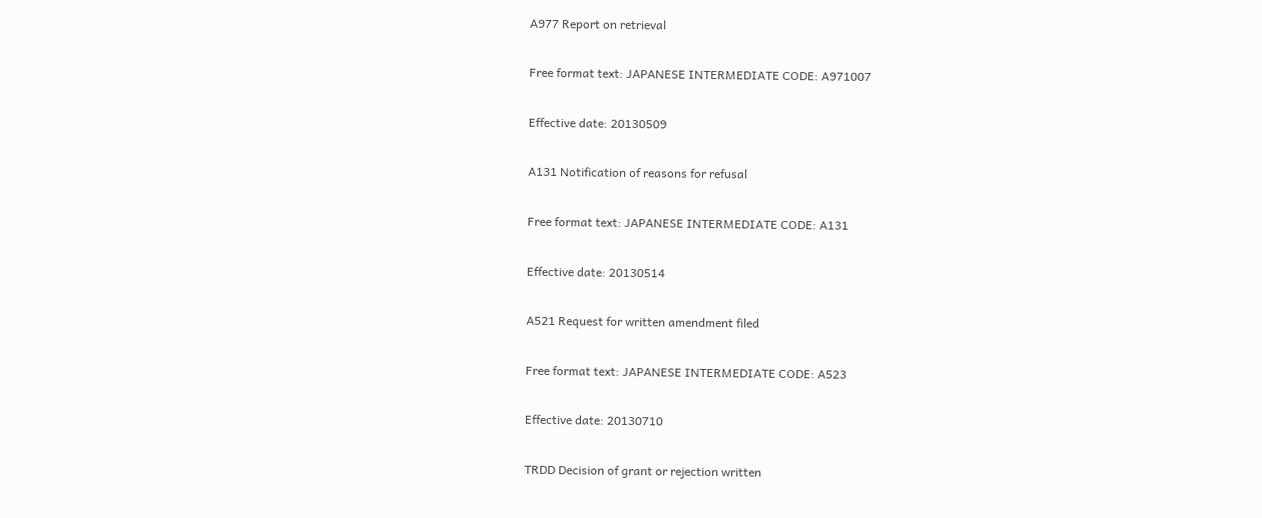A977 Report on retrieval

Free format text: JAPANESE INTERMEDIATE CODE: A971007

Effective date: 20130509

A131 Notification of reasons for refusal

Free format text: JAPANESE INTERMEDIATE CODE: A131

Effective date: 20130514

A521 Request for written amendment filed

Free format text: JAPANESE INTERMEDIATE CODE: A523

Effective date: 20130710

TRDD Decision of grant or rejection written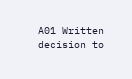A01 Written decision to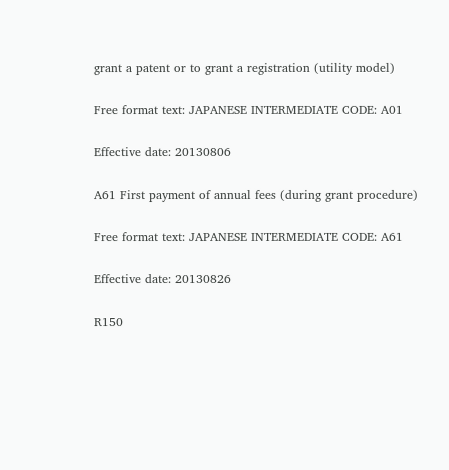grant a patent or to grant a registration (utility model)

Free format text: JAPANESE INTERMEDIATE CODE: A01

Effective date: 20130806

A61 First payment of annual fees (during grant procedure)

Free format text: JAPANESE INTERMEDIATE CODE: A61

Effective date: 20130826

R150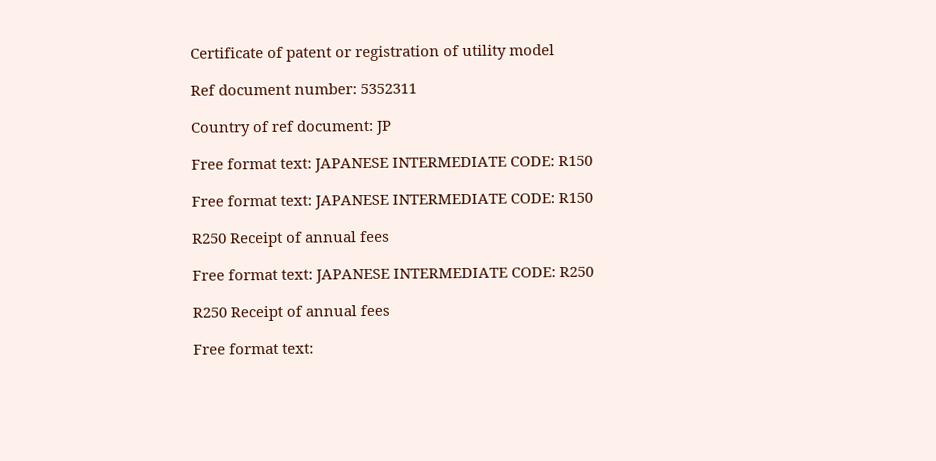Certificate of patent or registration of utility model

Ref document number: 5352311

Country of ref document: JP

Free format text: JAPANESE INTERMEDIATE CODE: R150

Free format text: JAPANESE INTERMEDIATE CODE: R150

R250 Receipt of annual fees

Free format text: JAPANESE INTERMEDIATE CODE: R250

R250 Receipt of annual fees

Free format text: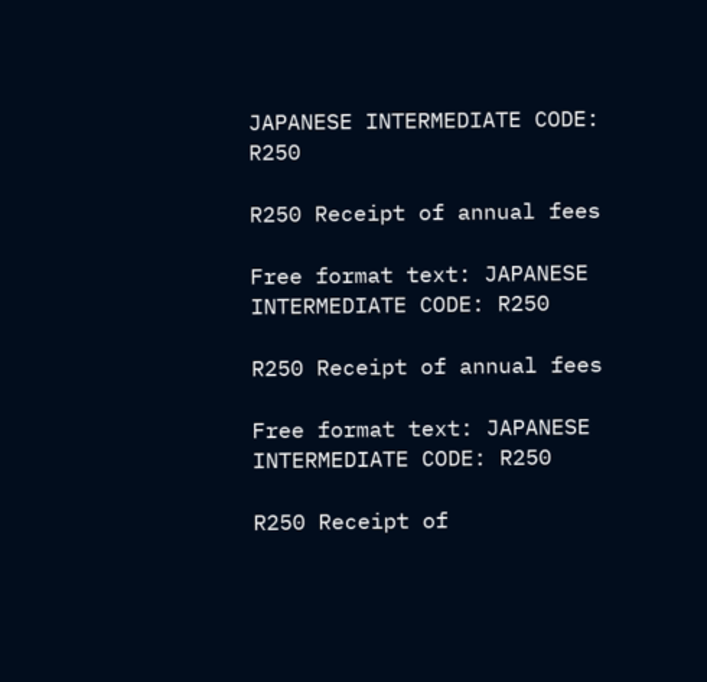JAPANESE INTERMEDIATE CODE: R250

R250 Receipt of annual fees

Free format text: JAPANESE INTERMEDIATE CODE: R250

R250 Receipt of annual fees

Free format text: JAPANESE INTERMEDIATE CODE: R250

R250 Receipt of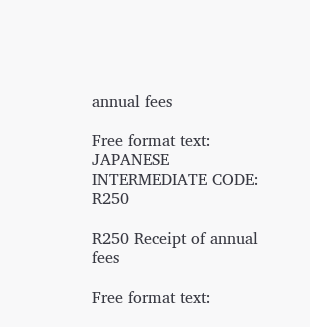annual fees

Free format text: JAPANESE INTERMEDIATE CODE: R250

R250 Receipt of annual fees

Free format text: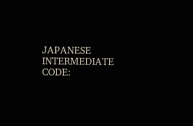JAPANESE INTERMEDIATE CODE: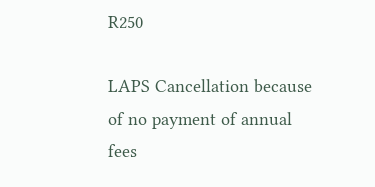R250

LAPS Cancellation because of no payment of annual fees